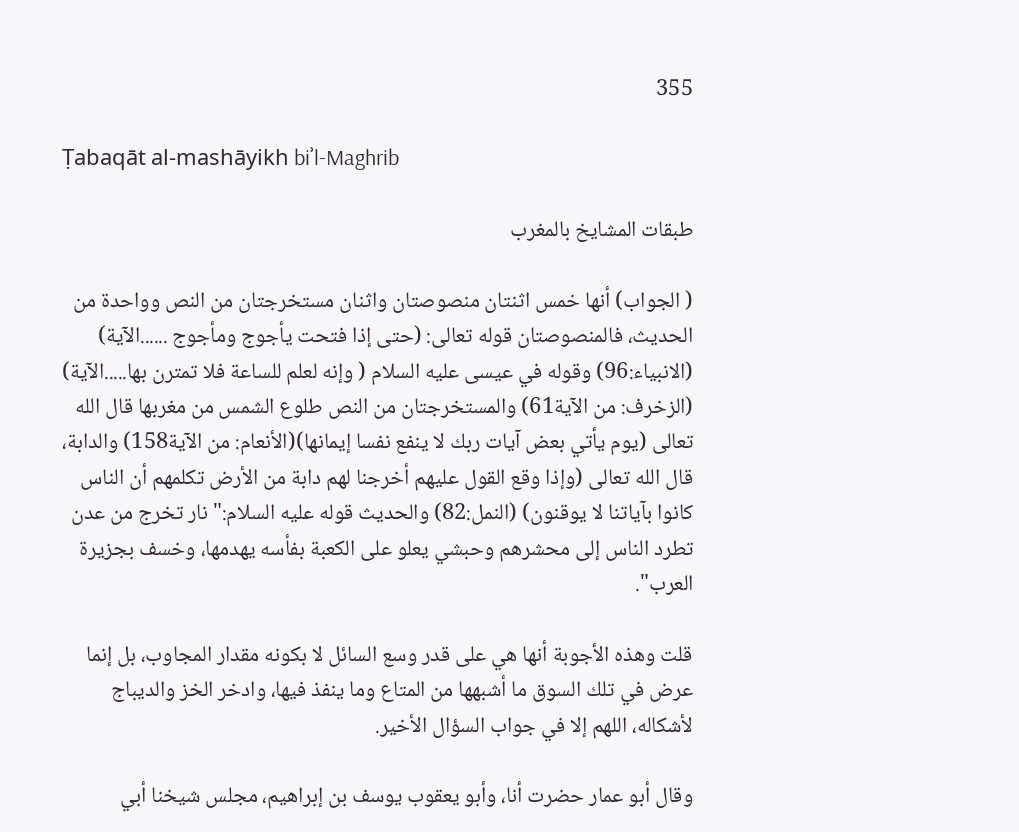355

Ṭabaqāt al-mashāyikh biʾl-Maghrib

طبقات المشايخ بالمغرب

( الجواب) أنها خمس اثنتان منصوصتان واثنان مستخرجتان من النص وواحدة من الحديث، فالمنصوصتان قوله تعالى: (حتى إذا فتحت يأجوج ومأجوج ......الآية) (الانبياء:96) وقوله في عيسى عليه السلام ( وإنه لعلم للساعة فلا تمترن بها.....الآية) (الزخرف: من الآية61) والمستخرجتان من النص طلوع الشمس من مغربها قال الله تعالى (يوم يأتي بعض آيات ربك لا ينفع نفسا إيمانها)(الأنعام: من الآية158) والدابة، قال الله تعالى (وإذا وقع القول عليهم أخرجنا لهم دابة من الأرض تكلمهم أن الناس كانوا بآياتنا لا يوقنون) (النمل:82) والحديث قوله عليه السلام:" نار تخرج من عدن تطرد الناس إلى محشرهم وحبشي يعلو على الكعبة بفأسه يهدمها، وخسف بجزيرة العرب".

قلت وهذه الأجوبة أنها هي على قدر وسع السائل لا بكونه مقدار المجاوب، بل إنما عرض في تلك السوق ما أشبهها من المتاع وما ينفذ فيها، وادخر الخز والديباج لأشكاله، اللهم إلا في جواب السؤال الأخير.

وقال أبو عمار حضرت أنا، وأبو يعقوب يوسف بن إبراهيم، مجلس شيخنا أبي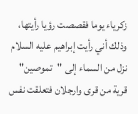زكرياء يوما فقصصت رؤيا رأيتها، وذلك أني رأيت إبراهيم عليه السلام نزل من السماء إلى "تموصين" قرية من قرى وارجلان فتعلقت نفس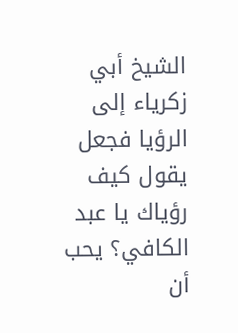الشيخ أبي زكرياء إلى الرؤيا فجعل يقول كيف رؤياك يا عبد الكافي؟ يحب أن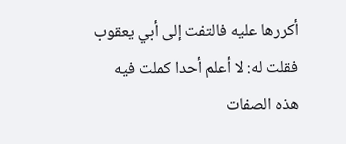أكررها عليه فالتفت إلى أبي يعقوب فقلت له: لا أعلم أحدا كملت فيه هذه الصفات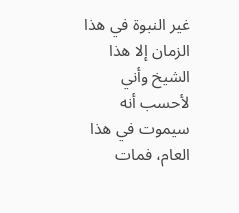غير النبوة في هذا الزمان إلا هذا الشيخ وأني لأحسب أنه سيموت في هذا العام، فمات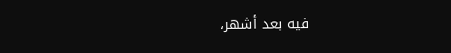فيه بعد أشهر،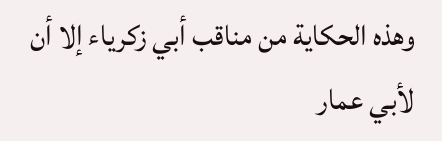وهذه الحكاية من مناقب أبي زكرياء إلا أن لأبي عمار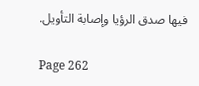فيها صدق الرؤيا وإصابة التأويل.

Page 262